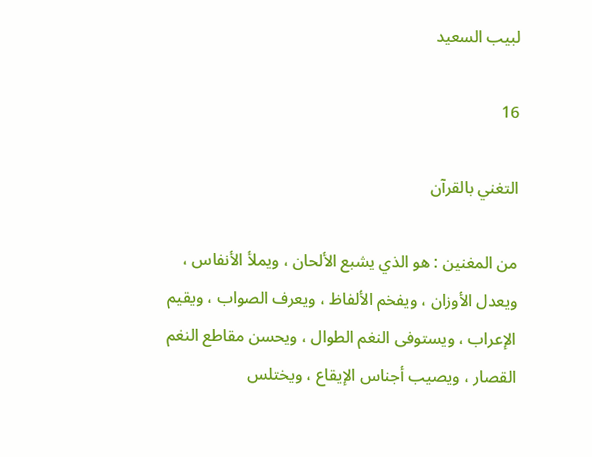لبيب السعيد

16

التغني بالقرآن

من المغنين : هو الذي يشبع الألحان ، ويملأ الأنفاس ، ويعدل الأوزان ، ويفخم الألفاظ ، ويعرف الصواب ، ويقيم الإعراب ، ويستوفى النغم الطوال ، ويحسن مقاطع النغم القصار ، ويصيب أجناس الإيقاع ، ويختلس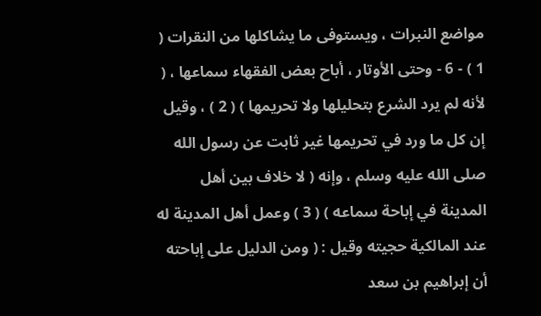مواضع النبرات ، ويستوفى ما يشاكلها من النقرات ( 1 ) - 6 - وحتى الأوتار ، أباح بعض الفقهاء سماعها ، ( لأنه لم يرد الشرع بتحليلها ولا تحريمها ) ( 2 ) ، وقيل إن كل ما ورد في تحريمها غير ثابت عن رسول الله صلى الله عليه وسلم ، وإنه ( لا خلاف بين أهل المدينة في إباحة سماعه ) ( 3 ) وعمل أهل المدينة له عند المالكية حجيته وقيل : ( ومن الدليل على إباحته أن إبراهيم بن سعد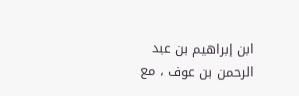ابن إبراهيم بن عبد الرحمن بن عوف ، مع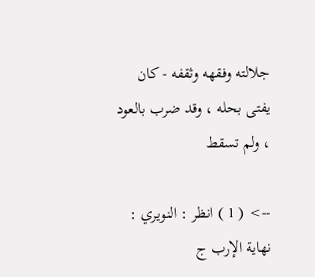جلالته وفقهه وثقفه - كان يفتى بحله ، وقد ضرب بالعود ، ولم تسقط

--> ( 1 ) انظر : النويري : نهاية الإرب ج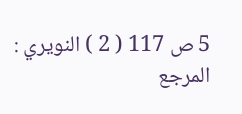5 ص 117 ( 2 ) النويري : المرجع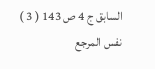السابق ج 4 ص 143 ( 3 ) نفس المرجع